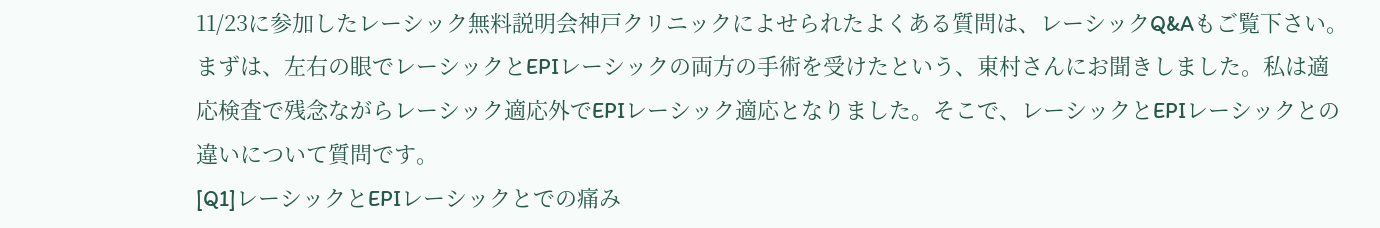11/23に参加したレーシック無料説明会神戸クリニックによせられたよくある質問は、レーシックQ&Aもご覧下さい。
まずは、左右の眼でレーシックとEPIレーシックの両方の手術を受けたという、東村さんにお聞きしました。私は適応検査で残念ながらレーシック適応外でEPIレーシック適応となりました。そこで、レーシックとEPIレーシックとの違いについて質問です。
[Q1]レーシックとEPIレーシックとでの痛み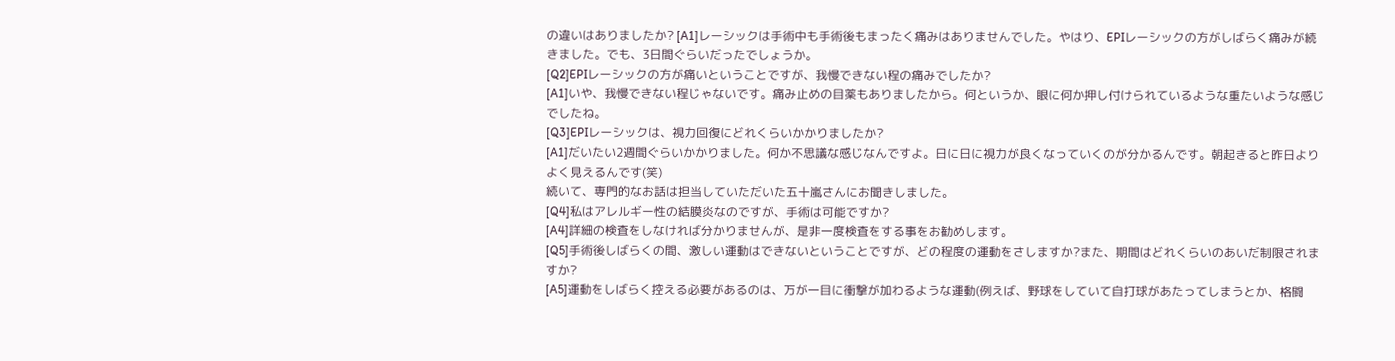の違いはありましたか? [A1]レーシックは手術中も手術後もまったく痛みはありませんでした。やはり、EPIレーシックの方がしばらく痛みが続きました。でも、3日間ぐらいだったでしょうか。
[Q2]EPIレーシックの方が痛いということですが、我慢できない程の痛みでしたか?
[A1]いや、我慢できない程じゃないです。痛み止めの目薬もありましたから。何というか、眼に何か押し付けられているような重たいような感じでしたね。
[Q3]EPIレーシックは、視力回復にどれくらいかかりましたか?
[A1]だいたい2週間ぐらいかかりました。何か不思議な感じなんですよ。日に日に視力が良くなっていくのが分かるんです。朝起きると昨日よりよく見えるんです(笑)
続いて、専門的なお話は担当していただいた五十嵐さんにお聞きしました。
[Q4]私はアレルギー性の結膜炎なのですが、手術は可能ですか?
[A4]詳細の検査をしなければ分かりませんが、是非一度検査をする事をお勧めします。
[Q5]手術後しばらくの間、激しい運動はできないということですが、どの程度の運動をさしますか?また、期間はどれくらいのあいだ制限されますか?
[A5]運動をしばらく控える必要があるのは、万が一目に衝撃が加わるような運動(例えば、野球をしていて自打球があたってしまうとか、格闘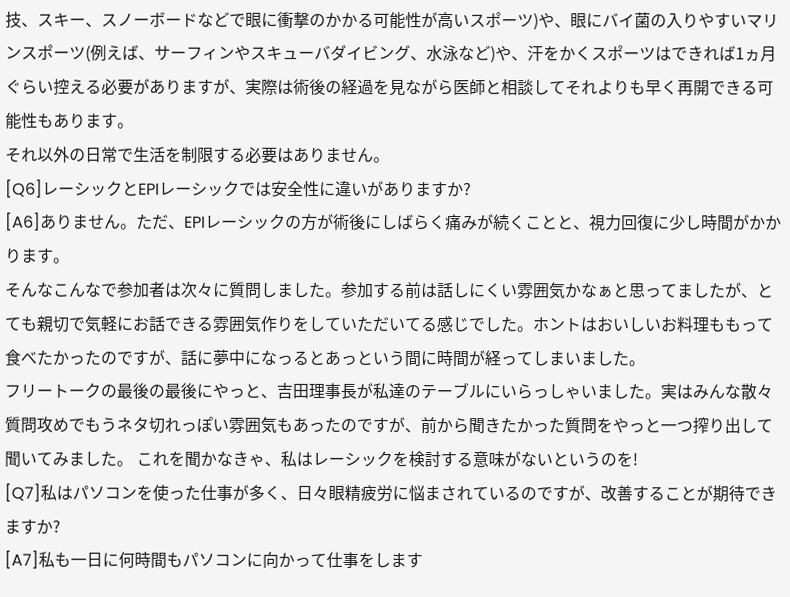技、スキー、スノーボードなどで眼に衝撃のかかる可能性が高いスポーツ)や、眼にバイ菌の入りやすいマリンスポーツ(例えば、サーフィンやスキューバダイビング、水泳など)や、汗をかくスポーツはできれば1ヵ月ぐらい控える必要がありますが、実際は術後の経過を見ながら医師と相談してそれよりも早く再開できる可能性もあります。
それ以外の日常で生活を制限する必要はありません。
[Q6]レーシックとEPIレーシックでは安全性に違いがありますか?
[A6]ありません。ただ、EPIレーシックの方が術後にしばらく痛みが続くことと、視力回復に少し時間がかかります。
そんなこんなで参加者は次々に質問しました。参加する前は話しにくい雰囲気かなぁと思ってましたが、とても親切で気軽にお話できる雰囲気作りをしていただいてる感じでした。ホントはおいしいお料理ももって食べたかったのですが、話に夢中になっるとあっという間に時間が経ってしまいました。
フリートークの最後の最後にやっと、吉田理事長が私達のテーブルにいらっしゃいました。実はみんな散々質問攻めでもうネタ切れっぽい雰囲気もあったのですが、前から聞きたかった質問をやっと一つ搾り出して聞いてみました。 これを聞かなきゃ、私はレーシックを検討する意味がないというのを!
[Q7]私はパソコンを使った仕事が多く、日々眼精疲労に悩まされているのですが、改善することが期待できますか?
[A7]私も一日に何時間もパソコンに向かって仕事をします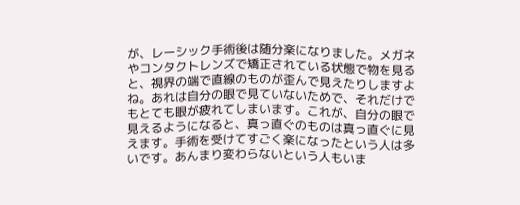が、レーシック手術後は随分楽になりました。メガネやコンタクトレンズで矯正されている状態で物を見ると、視界の端で直線のものが歪んで見えたりしますよね。あれは自分の眼で見ていないためで、それだけでもとても眼が疲れてしまいます。これが、自分の眼で見えるようになると、真っ直ぐのものは真っ直ぐに見えます。手術を受けてすごく楽になったという人は多いです。あんまり変わらないという人もいま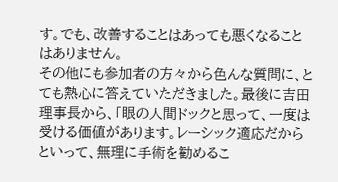す。でも、改善することはあっても悪くなることはありません。
その他にも参加者の方々から色んな質問に、とても熱心に答えていただきました。最後に吉田理事長から、「眼の人間ドックと思って、一度は受ける価値があります。レーシック適応だからといって、無理に手術を勧めるこ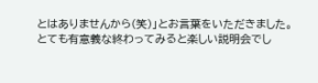とはありませんから(笑)」とお言葉をいただきました。
とても有意義な終わってみると楽しい説明会でし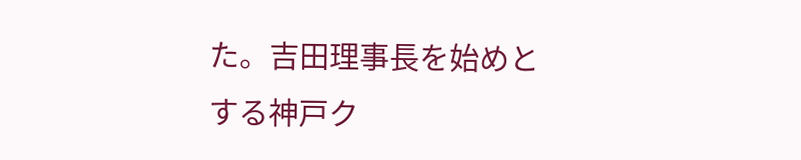た。吉田理事長を始めとする神戸ク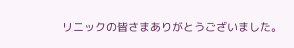リニックの皆さまありがとうございました。